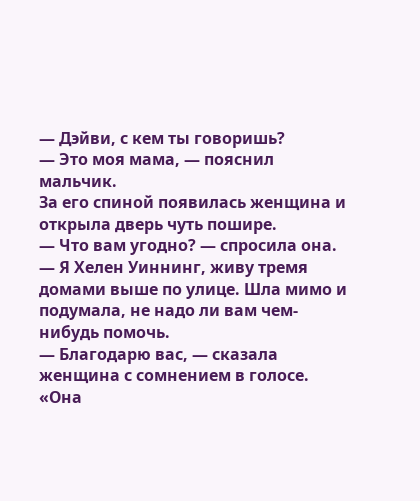— Дэйви, с кем ты говоришь?
— Это моя мама, — пояснил мальчик.
За его спиной появилась женщина и открыла дверь чуть пошире.
— Что вам угодно? — спросила она.
— Я Хелен Уиннинг, живу тремя домами выше по улице. Шла мимо и подумала, не надо ли вам чем-нибудь помочь.
— Благодарю вас, — сказала женщина с сомнением в голосе.
«Она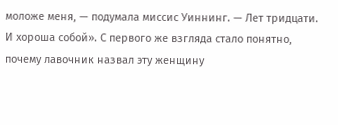моложе меня, — подумала миссис Уиннинг. — Лет тридцати. И хороша собой». С первого же взгляда стало понятно, почему лавочник назвал эту женщину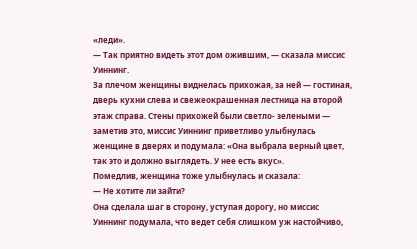«леди».
— Так приятно видеть этот дом ожившим, — сказала миссис Уиннинг.
За плечом женщины виднелась прихожая, за ней — гостиная, дверь кухни слева и свежеокрашенная лестница на второй этаж справа. Стены прихожей были светло- зелеными — заметив это, миссис Уиннинг приветливо улыбнулась женщине в дверях и подумала: «Она выбрала верный цвет, так это и должно выглядеть. У нее есть вкус».
Помедлив, женщина тоже улыбнулась и сказала:
— Не хотите ли зайти?
Она сделала шаг в сторону, уступая дорогу, но миссис Уиннинг подумала, что ведет себя слишком уж настойчиво,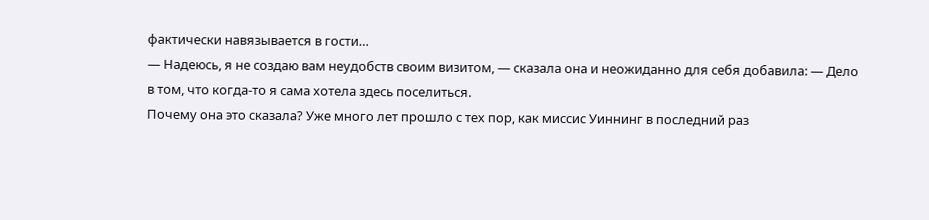фактически навязывается в гости…
— Надеюсь, я не создаю вам неудобств своим визитом, — сказала она и неожиданно для себя добавила: — Дело в том, что когда-то я сама хотела здесь поселиться.
Почему она это сказала? Уже много лет прошло с тех пор, как миссис Уиннинг в последний раз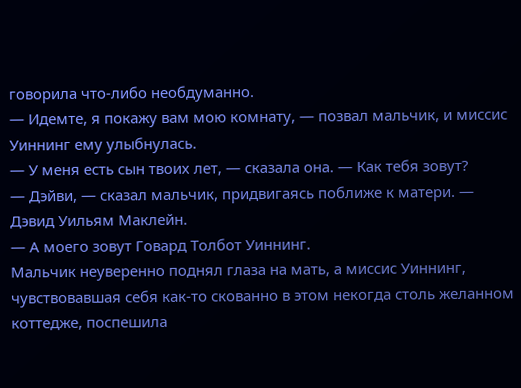говорила что-либо необдуманно.
— Идемте, я покажу вам мою комнату, — позвал мальчик, и миссис Уиннинг ему улыбнулась.
— У меня есть сын твоих лет, — сказала она. — Как тебя зовут?
— Дэйви, — сказал мальчик, придвигаясь поближе к матери. — Дэвид Уильям Маклейн.
— А моего зовут Говард Толбот Уиннинг.
Мальчик неуверенно поднял глаза на мать, а миссис Уиннинг, чувствовавшая себя как-то скованно в этом некогда столь желанном коттедже, поспешила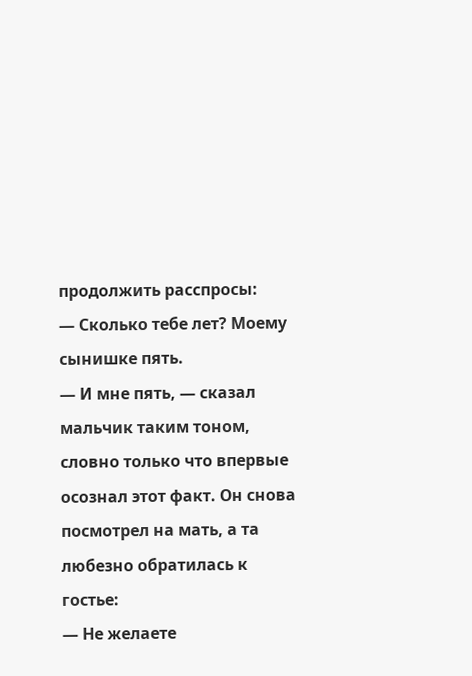продолжить расспросы:
— Сколько тебе лет? Моему сынишке пять.
— И мне пять, — сказал мальчик таким тоном, словно только что впервые осознал этот факт. Он снова посмотрел на мать, а та любезно обратилась к гостье:
— Не желаете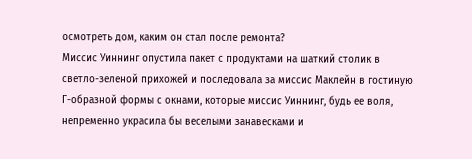осмотреть дом, каким он стал после ремонта?
Миссис Уиннинг опустила пакет с продуктами на шаткий столик в светло-зеленой прихожей и последовала за миссис Маклейн в гостиную Г-образной формы с окнами, которые миссис Уиннинг, будь ее воля, непременно украсила бы веселыми занавесками и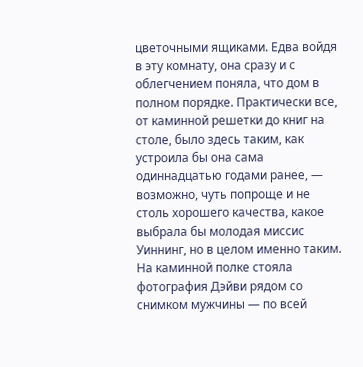цветочными ящиками. Едва войдя в эту комнату, она сразу и с облегчением поняла, что дом в полном порядке. Практически все, от каминной решетки до книг на столе, было здесь таким, как устроила бы она сама одиннадцатью годами ранее, — возможно, чуть попроще и не столь хорошего качества, какое выбрала бы молодая миссис Уиннинг, но в целом именно таким. На каминной полке стояла фотография Дэйви рядом со снимком мужчины — по всей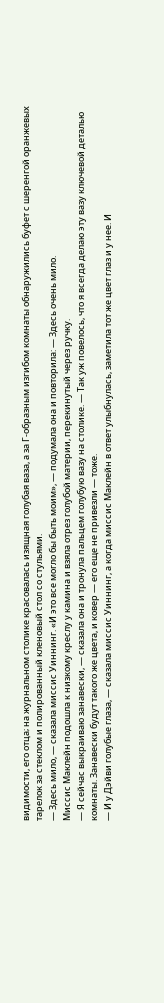видимости, его отца; на журнальном столике красовалась изящная голубая ваза, а за Г-образным изгибом комнаты обнаружились буфет с шеренгой оранжевых тарелок за стеклом и полированный кленовый стол со стульями.
— Здесь мило, — сказала миссис Уиннинг. «И это все могло бы быть моим», — подумала она и повторила: — Здесь очень мило.
Миссис Маклейн подошла к низкому креслу у камина и взяла отрез голубой материи, перекинутый через ручку.
— Я сейчас выкраиваю занавески, — сказала она и тронула пальцем голубую вазу на столике. — Так уж повелось, что я всегда делаю эту вазу ключевой деталью комнаты. Занавески будут такого же цвета, и ковер — его еще не привезли — тоже.
— И у Дэйви голубые глаза, — сказала миссис Уиннинг, а когда миссис Маклейн в ответ улыбнулась, заметила тот же цвет глаз и у нее. И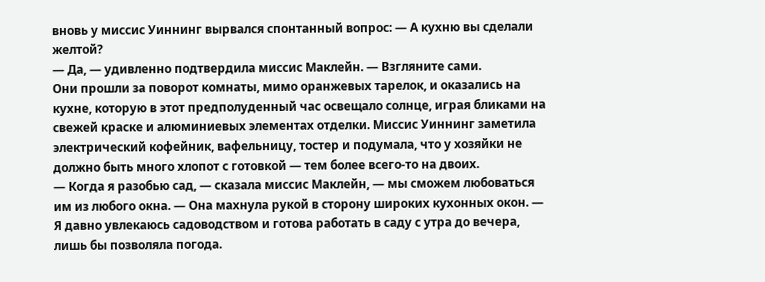вновь у миссис Уиннинг вырвался спонтанный вопрос: — А кухню вы сделали желтой?
— Да, — удивленно подтвердила миссис Маклейн. — Взгляните сами.
Они прошли за поворот комнаты, мимо оранжевых тарелок, и оказались на кухне, которую в этот предполуденный час освещало солнце, играя бликами на свежей краске и алюминиевых элементах отделки. Миссис Уиннинг заметила электрический кофейник, вафельницу, тостер и подумала, что у хозяйки не должно быть много хлопот с готовкой — тем более всего-то на двоих.
— Когда я разобью сад, — сказала миссис Маклейн, — мы сможем любоваться им из любого окна. — Она махнула рукой в сторону широких кухонных окон. — Я давно увлекаюсь садоводством и готова работать в саду с утра до вечера, лишь бы позволяла погода.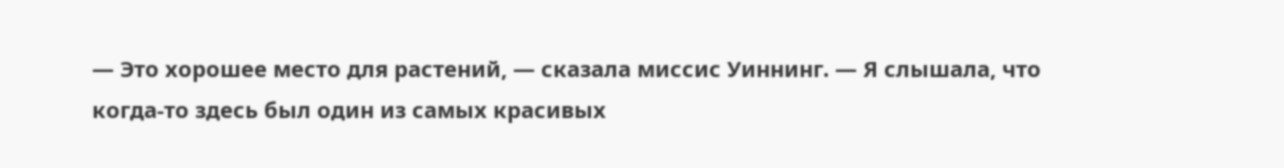— Это хорошее место для растений, — сказала миссис Уиннинг. — Я слышала, что когда-то здесь был один из самых красивых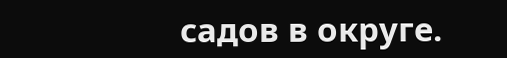садов в округе.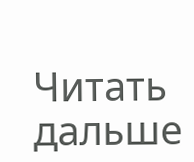Читать дальше